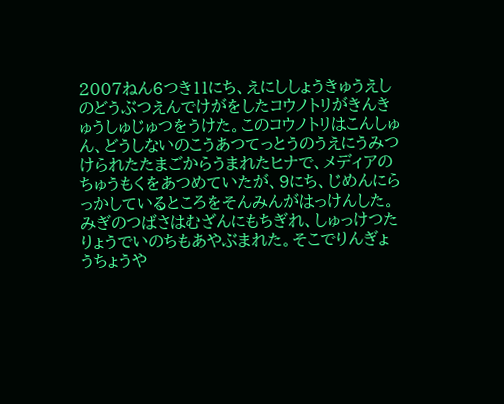2007ねん6つき11にち、えにししょうきゅうえしのどうぶつえんでけがをしたコウノトリがきんきゅうしゅじゅつをうけた。このコウノトリはこんしゅん、どうしないのこうあつてっとうのうえにうみつけられたたまごからうまれたヒナで、メディアのちゅうもくをあつめていたが、9にち、じめんにらっかしているところをそんみんがはっけんした。
みぎのつばさはむざんにもちぎれ、しゅっけつたりょうでいのちもあやぶまれた。そこでりんぎょうちょうや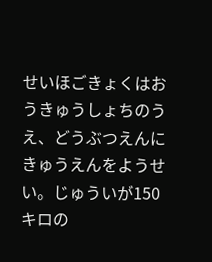せいほごきょくはおうきゅうしょちのうえ、どうぶつえんにきゅうえんをようせい。じゅういが150キロの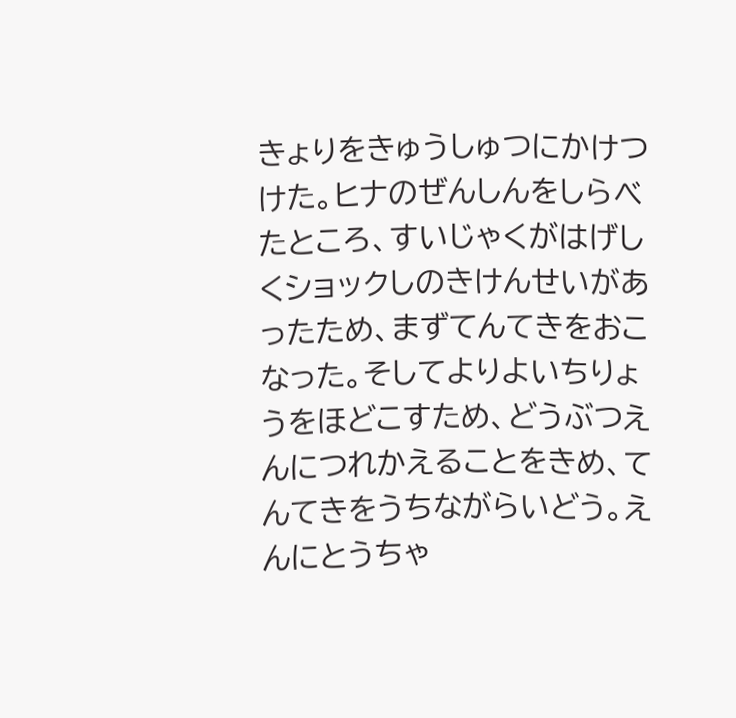きょりをきゅうしゅつにかけつけた。ヒナのぜんしんをしらべたところ、すいじゃくがはげしくショックしのきけんせいがあったため、まずてんてきをおこなった。そしてよりよいちりょうをほどこすため、どうぶつえんにつれかえることをきめ、てんてきをうちながらいどう。えんにとうちゃ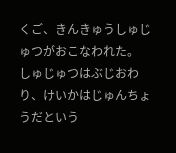くご、きんきゅうしゅじゅつがおこなわれた。
しゅじゅつはぶじおわり、けいかはじゅんちょうだという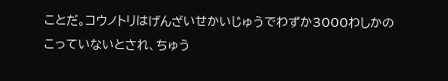ことだ。コウノトリはげんざいせかいじゅうでわずか3000わしかのこっていないとされ、ちゅう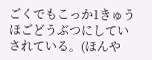ごくでもこっか1きゅうほごどうぶつにしていされている。(ほんや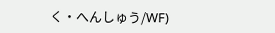く・へんしゅう/WF)